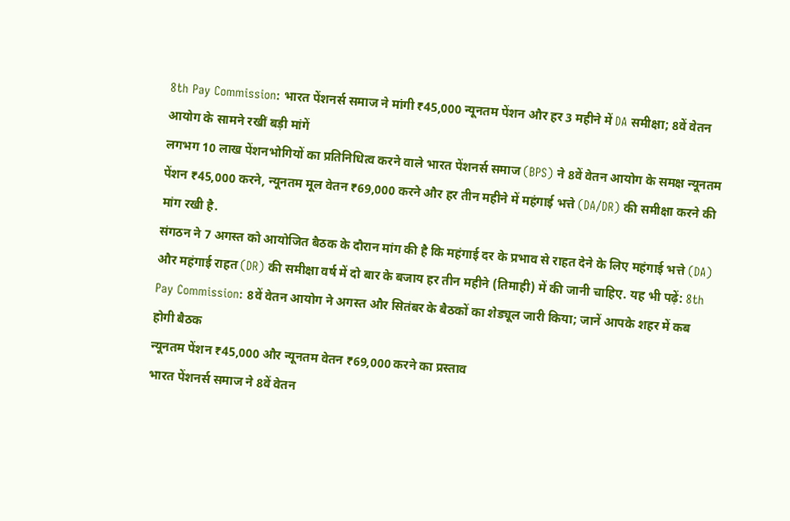8th Pay Commission: भारत पेंशनर्स समाज ने मांगी ₹45,000 न्यूनतम पेंशन और हर 3 महीने में DA समीक्षा; 8वें वेतन आयोग के सामने रखीं बड़ी मांगें
लगभग 10 लाख पेंशनभोगियों का प्रतिनिधित्व करने वाले भारत पेंशनर्स समाज (BPS) ने 8वें वेतन आयोग के समक्ष न्यूनतम पेंशन ₹45,000 करने, न्यूनतम मूल वेतन ₹69,000 करने और हर तीन महीने में महंगाई भत्ते (DA/DR) की समीक्षा करने की मांग रखी है.
संगठन ने 7 अगस्त को आयोजित बैठक के दौरान मांग की है कि महंगाई दर के प्रभाव से राहत देने के लिए महंगाई भत्ते (DA) और महंगाई राहत (DR) की समीक्षा वर्ष में दो बार के बजाय हर तीन महीने (तिमाही) में की जानी चाहिए. यह भी पढ़ें: 8th Pay Commission: 8वें वेतन आयोग ने अगस्त और सितंबर के बैठकों का शेड्यूल जारी किया; जानें आपके शहर में कब होगी बैठक
न्यूनतम पेंशन ₹45,000 और न्यूनतम वेतन ₹69,000 करने का प्रस्ताव
भारत पेंशनर्स समाज ने 8वें वेतन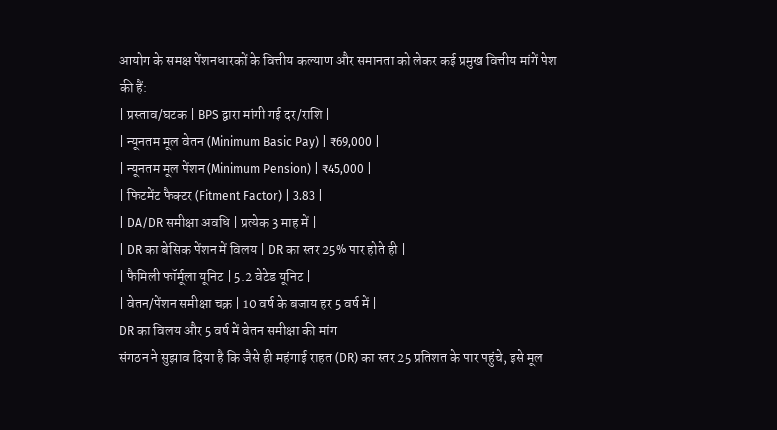आयोग के समक्ष पेंशनधारकों के वित्तीय कल्याण और समानता को लेकर कई प्रमुख वित्तीय मांगें पेश की हैं:
| प्रस्ताव/घटक | BPS द्वारा मांगी गई दर/राशि |
| न्यूनतम मूल वेतन (Minimum Basic Pay) | ₹69,000 |
| न्यूनतम मूल पेंशन (Minimum Pension) | ₹45,000 |
| फिटमेंट फैक्टर (Fitment Factor) | 3.83 |
| DA/DR समीक्षा अवधि | प्रत्येक 3 माह में |
| DR का बेसिक पेंशन में विलय | DR का स्तर 25% पार होते ही |
| फैमिली फॉर्मूला यूनिट | 5.2 वेटेड यूनिट |
| वेतन/पेंशन समीक्षा चक्र | 10 वर्ष के बजाय हर 5 वर्ष में |
DR का विलय और 5 वर्ष में वेतन समीक्षा की मांग
संगठन ने सुझाव दिया है कि जैसे ही महंगाई राहत (DR) का स्तर 25 प्रतिशत के पार पहुंचे, इसे मूल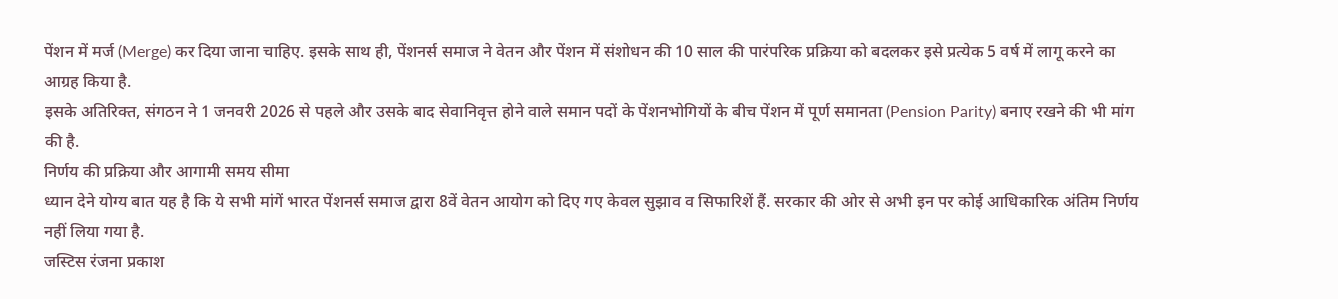पेंशन में मर्ज (Merge) कर दिया जाना चाहिए. इसके साथ ही, पेंशनर्स समाज ने वेतन और पेंशन में संशोधन की 10 साल की पारंपरिक प्रक्रिया को बदलकर इसे प्रत्येक 5 वर्ष में लागू करने का आग्रह किया है.
इसके अतिरिक्त, संगठन ने 1 जनवरी 2026 से पहले और उसके बाद सेवानिवृत्त होने वाले समान पदों के पेंशनभोगियों के बीच पेंशन में पूर्ण समानता (Pension Parity) बनाए रखने की भी मांग की है.
निर्णय की प्रक्रिया और आगामी समय सीमा
ध्यान देने योग्य बात यह है कि ये सभी मांगें भारत पेंशनर्स समाज द्वारा 8वें वेतन आयोग को दिए गए केवल सुझाव व सिफारिशें हैं. सरकार की ओर से अभी इन पर कोई आधिकारिक अंतिम निर्णय नहीं लिया गया है.
जस्टिस रंजना प्रकाश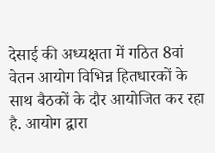देसाई की अध्यक्षता में गठित 8वां वेतन आयोग विभिन्न हितधारकों के साथ बैठकों के दौर आयोजित कर रहा है. आयोग द्वारा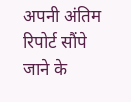अपनी अंतिम रिपोर्ट सौंपे जाने के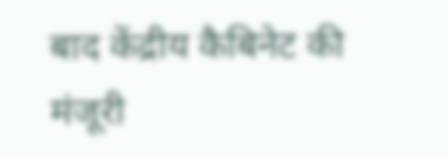बाद केंद्रीय कैबिनेट की मंजूरी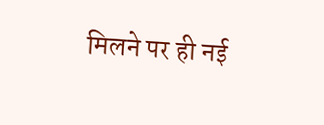मिलने पर ही नई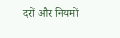दरों और नियमों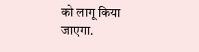को लागू किया जाएगा.